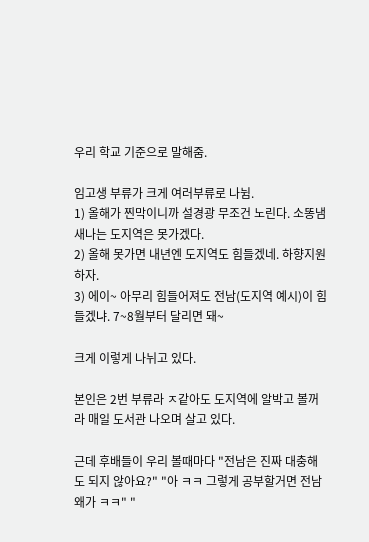우리 학교 기준으로 말해줌.

임고생 부류가 크게 여러부류로 나뉨.
1) 올해가 찐막이니까 설경광 무조건 노린다. 소똥냄새나는 도지역은 못가겠다.
2) 올해 못가면 내년엔 도지역도 힘들겠네. 하향지원하자.
3) 에이~ 아무리 힘들어져도 전남(도지역 예시)이 힘들겠냐. 7~8월부터 달리면 돼~

크게 이렇게 나뉘고 있다.

본인은 2번 부류라 ㅈ같아도 도지역에 알박고 볼꺼라 매일 도서관 나오며 살고 있다.

근데 후배들이 우리 볼때마다 "전남은 진짜 대충해도 되지 않아요?" "아 ㅋㅋ 그렇게 공부할거면 전남 왜가 ㅋㅋ" "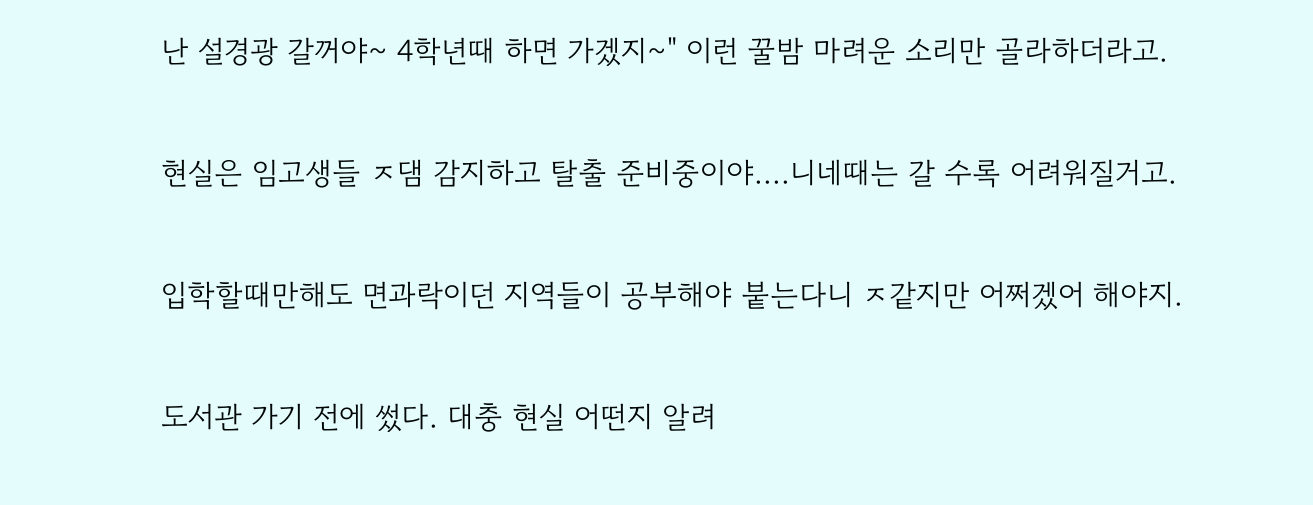난 설경광 갈꺼야~ 4학년때 하면 가겠지~" 이런 꿀밤 마려운 소리만 골라하더라고.

현실은 임고생들 ㅈ댐 감지하고 탈출 준비중이야....니네때는 갈 수록 어려워질거고.

입학할때만해도 면과락이던 지역들이 공부해야 붙는다니 ㅈ같지만 어쩌겠어 해야지.

도서관 가기 전에 썼다. 대충 현실 어떤지 알려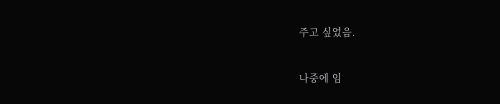주고 싶었음.

나중에 임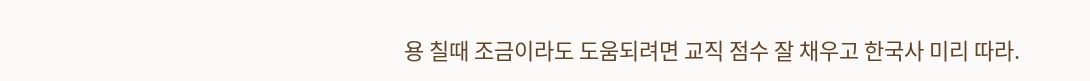용 칠때 조금이라도 도움되려면 교직 점수 잘 채우고 한국사 미리 따라.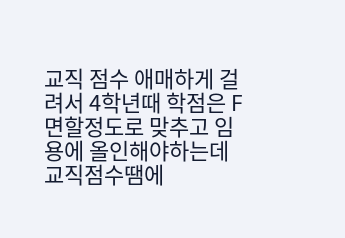교직 점수 애매하게 걸려서 4학년때 학점은 F면할정도로 맞추고 임용에 올인해야하는데 교직점수땜에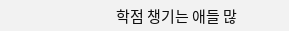학점 챙기는 애들 많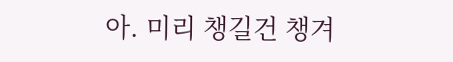아. 미리 챙길건 챙겨